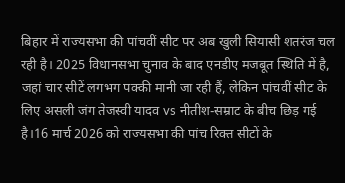बिहार में राज्यसभा की पांचवीं सीट पर अब खुली सियासी शतरंज चल रही है। 2025 विधानसभा चुनाव के बाद एनडीए मजबूत स्थिति में है, जहां चार सीटें लगभग पक्की मानी जा रही हैं, लेकिन पांचवीं सीट के लिए असली जंग तेजस्वी यादव vs नीतीश-सम्राट के बीच छिड़ गई है।16 मार्च 2026 को राज्यसभा की पांच रिक्त सीटों के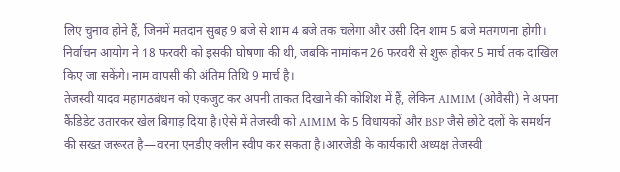लिए चुनाव होने हैं, जिनमें मतदान सुबह 9 बजे से शाम 4 बजे तक चलेगा और उसी दिन शाम 5 बजे मतगणना होगी। निर्वाचन आयोग ने 18 फरवरी को इसकी घोषणा की थी, जबकि नामांकन 26 फरवरी से शुरू होकर 5 मार्च तक दाखिल किए जा सकेंगे। नाम वापसी की अंतिम तिथि 9 मार्च है।
तेजस्वी यादव महागठबंधन को एकजुट कर अपनी ताकत दिखाने की कोशिश में हैं, लेकिन AIMIM (ओवैसी) ने अपना कैंडिडेट उतारकर खेल बिगाड़ दिया है।ऐसे में तेजस्वी को AIMIM के 5 विधायकों और BSP जैसे छोटे दलों के समर्थन की सख्त जरूरत है—वरना एनडीए क्लीन स्वीप कर सकता है।आरजेडी के कार्यकारी अध्यक्ष तेजस्वी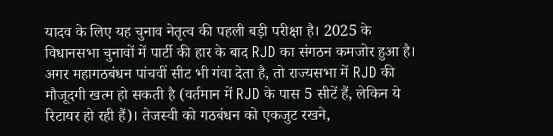यादव के लिए यह चुनाव नेतृत्व की पहली बड़ी परीक्षा है। 2025 के विधानसभा चुनावों में पार्टी की हार के बाद RJD का संगठन कमजोर हुआ है। अगर महागठबंधन पांचवीं सीट भी गंवा देता है, तो राज्यसभा में RJD की मौजूदगी खत्म हो सकती है (वर्तमान में RJD के पास 5 सीटें हैं, लेकिन ये रिटायर हो रही हैं)। तेजस्वी को गठबंधन को एकजुट रखने,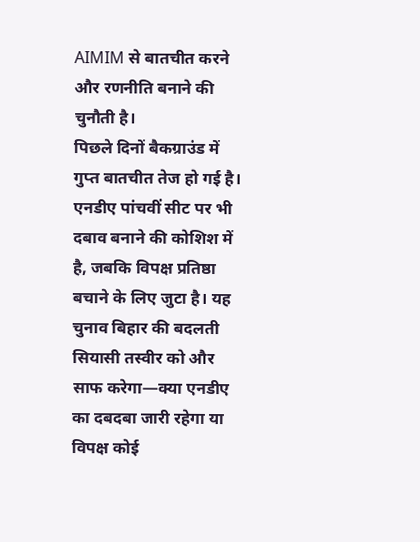AIMIM से बातचीत करने और रणनीति बनाने की चुनौती है।
पिछले दिनों बैकग्राउंड में गुप्त बातचीत तेज हो गई है। एनडीए पांचवीं सीट पर भी दबाव बनाने की कोशिश में है, जबकि विपक्ष प्रतिष्ठा बचाने के लिए जुटा है। यह चुनाव बिहार की बदलती सियासी तस्वीर को और साफ करेगा—क्या एनडीए का दबदबा जारी रहेगा या विपक्ष कोई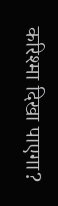करिश्मा दिखा पाएगा?